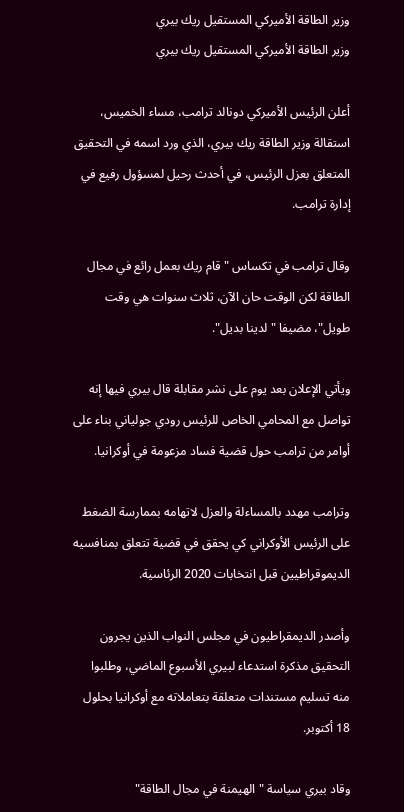وزير الطاقة الأميركي المستقيل ريك بيري
وزير الطاقة الأميركي المستقيل ريك بيري

أعلن الرئيس الأميركي دونالد ترامب، مساء الخميس، استقالة وزير الطاقة ريك بيري، الذي ورد اسمه في التحقيق المتعلق بعزل الرئيس، في أحدث رحيل لمسؤول رفيع في إدارة ترامب.

وقال ترامب في تكساس "قام ريك بعمل رائع في مجال الطاقة لكن الوقت حان الآن، ثلاث سنوات هي وقت طويل"، مضيفا "لدينا بديل".

ويأتي الإعلان بعد يوم على نشر مقابلة قال بيري فيها إنه تواصل مع المحامي الخاص للرئيس رودي جولياني بناء على أوامر من ترامب حول قضية فساد مزعومة في أوكرانيا.

وترامب مهدد بالمساءلة والعزل لاتهامه بممارسة الضغط على الرئيس الأوكراني كي يحقق في قضية تتعلق بمنافسيه الديموقراطيين قبل انتخابات 2020 الرئاسية.

وأصدر الديمقراطيون في مجلس النواب الذين يجرون التحقيق مذكرة استدعاء لبيري الأسبوع الماضي، وطلبوا منه تسليم مستندات متعلقة بتعاملاته مع أوكرانيا بحلول 18 أكتوبر.

وقاد بيري سياسة "الهيمنة في مجال الطاقة"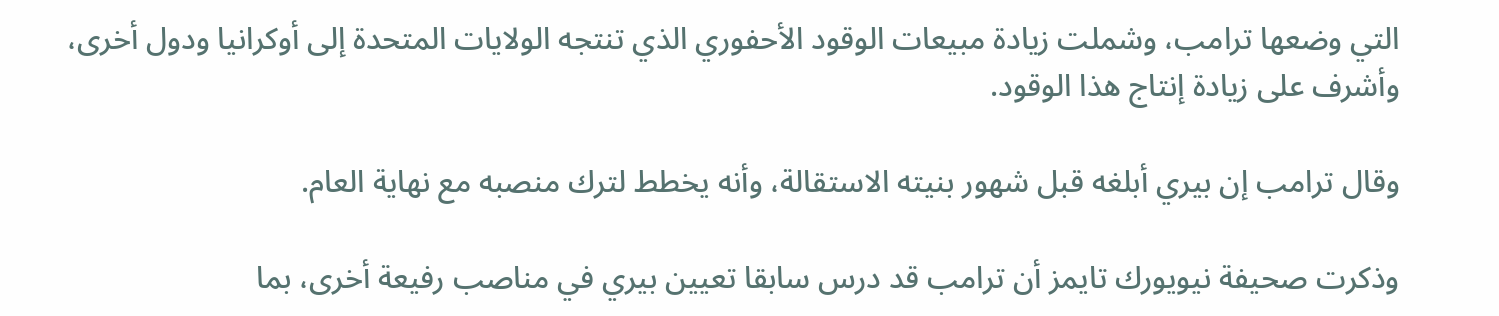التي وضعها ترامب، وشملت زيادة مبيعات الوقود الأحفوري الذي تنتجه الولايات المتحدة إلى أوكرانيا ودول أخرى، وأشرف على زيادة إنتاج هذا الوقود.

وقال ترامب إن بيري أبلغه قبل شهور بنيته الاستقالة، وأنه يخطط لترك منصبه مع نهاية العام.

وذكرت صحيفة نيويورك تايمز أن ترامب قد درس سابقا تعيين بيري في مناصب رفيعة أخرى، بما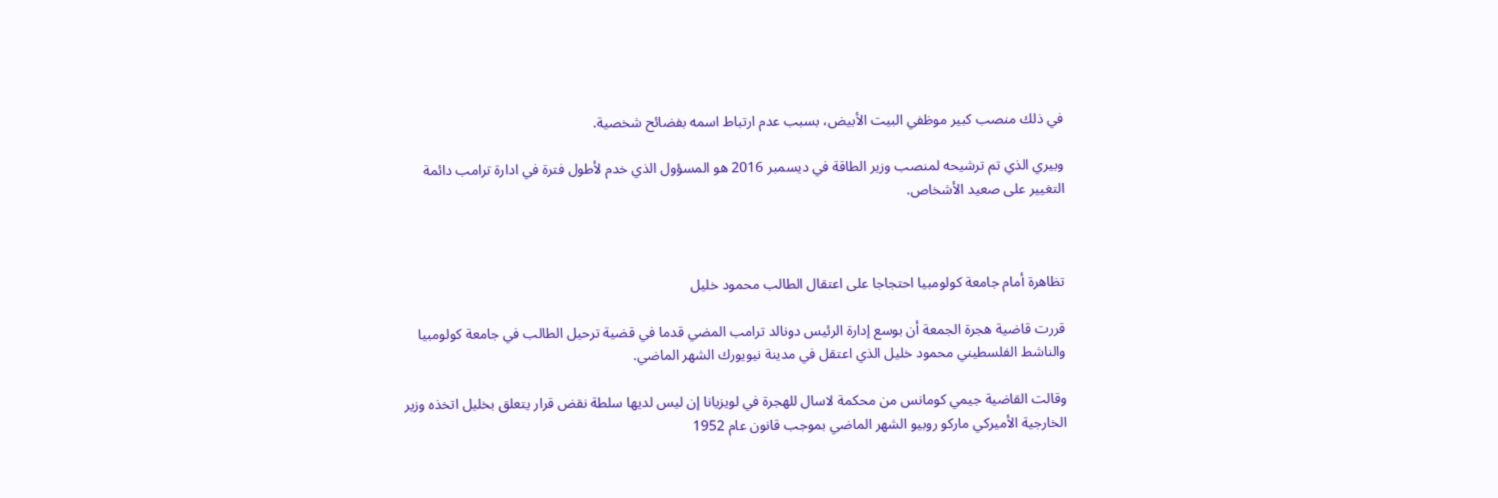في ذلك منصب كبير موظفي البيت الأبيض، بسبب عدم ارتباط اسمه بفضائح شخصية.

وبيري الذي تم ترشيحه لمنصب وزير الطاقة في ديسمبر 2016 هو المسؤول الذي خدم لأطول فترة في ادارة ترامب دائمة التغيير على صعيد الأشخاص.



تظاهرة أمام جامعة كولومبيا احتجاجا على اعتقال الطالب محمود خليل

قررت قاضية هجرة الجمعة أن بوسع إدارة الرئيس دونالد ترامب المضي قدما في قضية ترحيل الطالب في جامعة كولومبيا والناشط الفلسطيني محمود خليل الذي اعتقل في مدينة نيويورك الشهر الماضي.

وقالت القاضية جيمي كومانس من محكمة لاسال للهجرة في لويزيانا إن ليس لديها سلطة نقض قرار يتعلق بخليل اتخذه وزير الخارجية الأميركي ماركو روبيو الشهر الماضي بموجب قانون عام 1952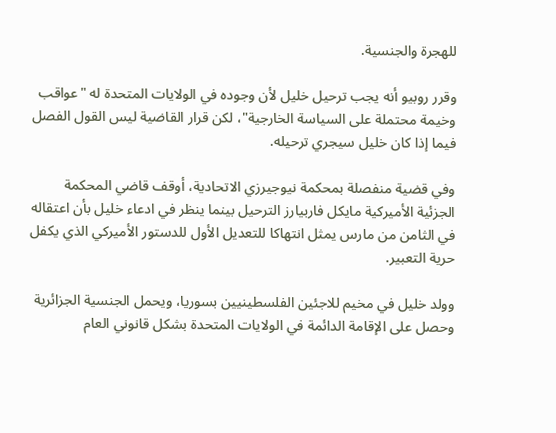للهجرة والجنسية.

وقرر روبيو أنه يجب ترحيل خليل لأن وجوده في الولايات المتحدة له "عواقب وخيمة محتملة على السياسة الخارجية"، لكن قرار القاضية ليس القول الفصل فيما إذا كان خليل سيجري ترحيله.

وفي قضية منفصلة بمحكمة نيوجيرزي الاتحادية، أوقف قاضي المحكمة الجزئية الأميركية مايكل فاربيارز الترحيل بينما ينظر في ادعاء خليل بأن اعتقاله في الثامن من مارس يمثل انتهاكا للتعديل الأول للدستور الأميركي الذي يكفل حرية التعبير.

وولد خليل في مخيم للاجئين الفلسطينيين بسوريا، ويحمل الجنسية الجزائرية وحصل على الإقامة الدائمة في الولايات المتحدة بشكل قانوني العام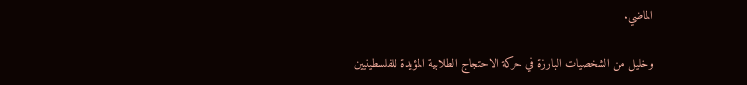الماضي.

وخليل من الشخصيات البارزة في حركة الاحتجاج الطلابية المؤيدة للفلسطينيين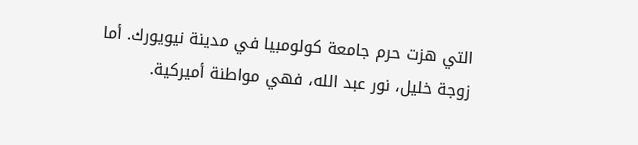التي هزت حرم جامعة كولومبيا في مدينة نيويورك. أما زوجة خليل، نور عبد الله، فهي مواطنة أميركية.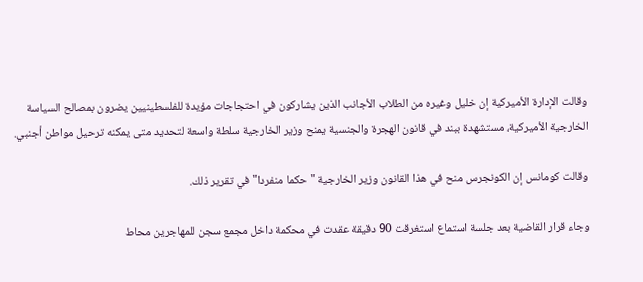وقالت الإدارة الأميركية إن خليل وغيره من الطلاب الأجانب الذين يشاركون في احتجاجات مؤيدة للفلسطينيين يضرون بمصالح السياسة الخارجية الأميركية، مستشهدة ببند في قانون الهجرة والجنسية يمنح وزير الخارجية سلطة واسعة لتحديد متى يمكنه ترحيل مواطن أجنبي.

وقالت كومانس إن الكونجرس منح في هذا القانون وزير الخارجية "حكما منفردا" في تقرير ذلك.

وجاء قرار القاضية بعد جلسة استماع استغرقت 90 دقيقة عقدت في محكمة داخل مجمع سجن للمهاجرين محاط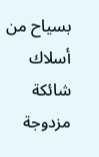بسياح من أسلاك شائكة مزدوجة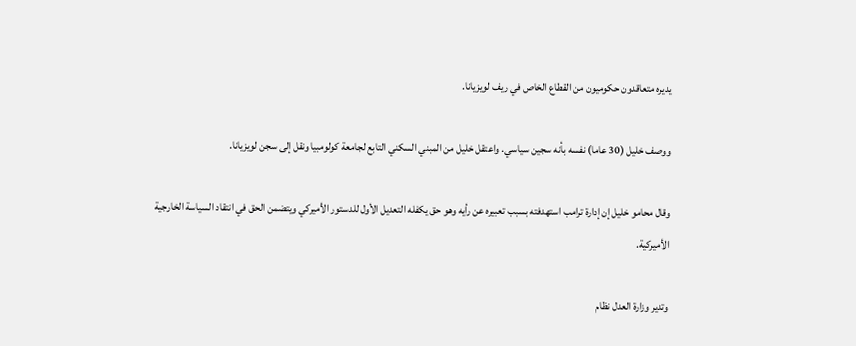يديره متعاقدون حكوميون من القطاع الخاص في ريف لويزيانا.

ووصف خليل (30 عاما) نفسه بأنه سجين سياسي. واعتقل خليل من المبني السكني التابع لجامعة كولومبيا ونقل إلى سجن لويزيانا.

وقال محامو خليل إن إدارة ترامب استهدفته بسبب تعبيره عن رأيه وهو حق يكفله التعديل الأول للدستور الأميركي ويتضمن الحق في انتقاد السياسة الخارجية الأميركية.

وتدير وزارة العدل نظام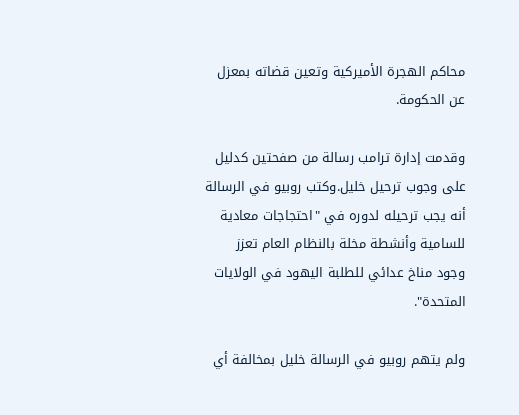محاكم الهجرة الأميركية وتعين قضاته بمعزل عن الحكومة.

وقدمت إدارة ترامب رسالة من صفحتين كدليل على وجوب ترحيل خليل.وكتب روبيو في الرسالة أنه يجب ترحيله لدوره في "احتجاجات معادية للسامية وأنشطة مخلة بالنظام العام تعزز وجود مناخ عدائي للطلبة اليهود في الولايات المتحدة".

ولم يتهم روبيو في الرسالة خليل بمخالفة أي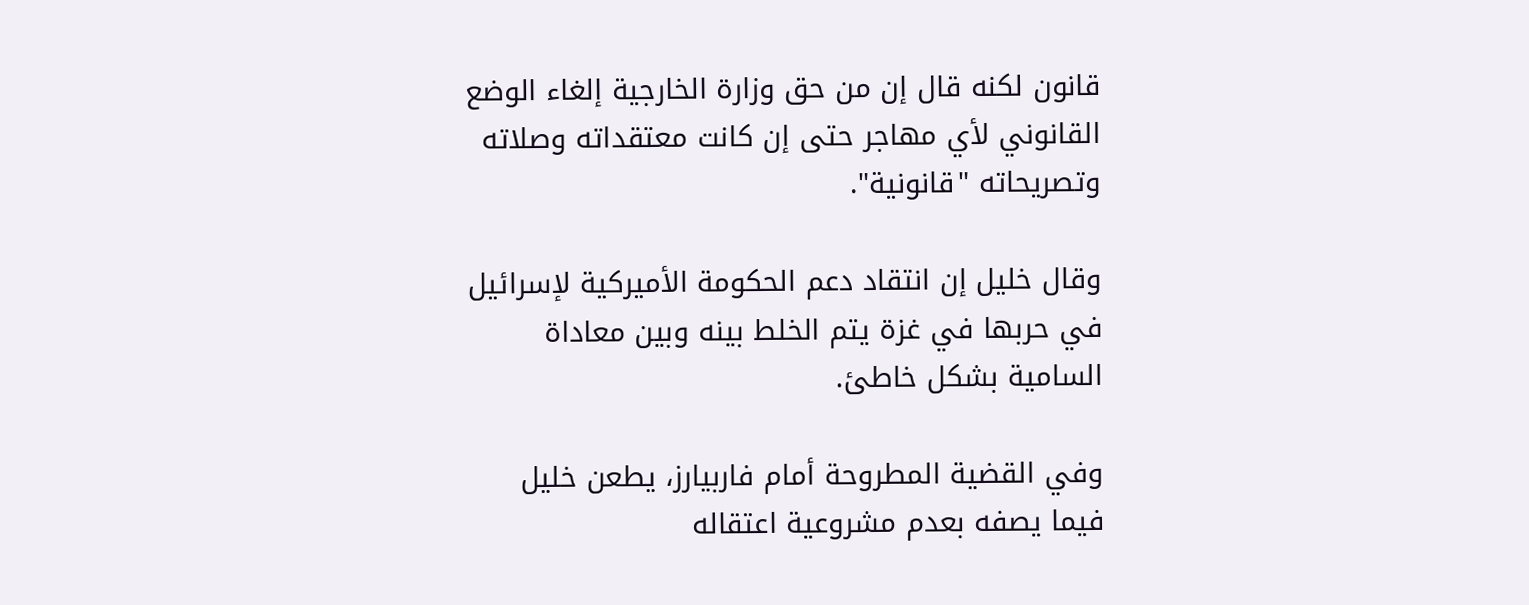قانون لكنه قال إن من حق وزارة الخارجية إلغاء الوضع القانوني لأي مهاجر حتى إن كانت معتقداته وصلاته وتصريحاته "قانونية".

وقال خليل إن انتقاد دعم الحكومة الأميركية لإسرائيل في حربها في غزة يتم الخلط بينه وبين معاداة السامية بشكل خاطئ.

وفي القضية المطروحة أمام فاربيارز، يطعن خليل فيما يصفه بعدم مشروعية اعتقاله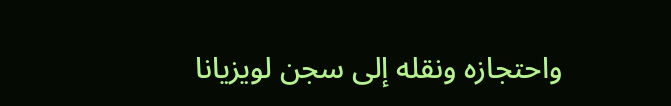واحتجازه ونقله إلى سجن لويزيانا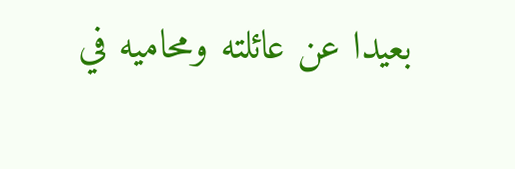بعيدا عن عائلته ومحاميه في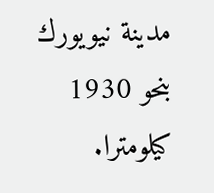مدينة نيويورك بنحو 1930 كيلومترا.